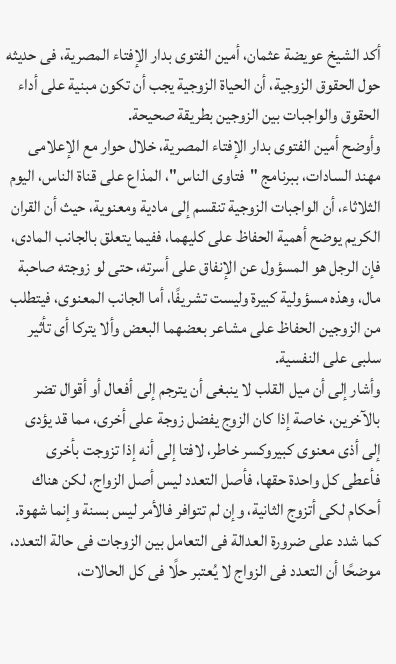أكد الشيخ عويضة عثمان، أمين الفتوى بدار الإفتاء المصرية، فى حديثه حول الحقوق الزوجية، أن الحياة الزوجية يجب أن تكون مبنية على أداء الحقوق والواجبات بين الزوجين بطريقة صحيحة.
وأوضح أمين الفتوى بدار الإفتاء المصرية، خلال حوار مع الإعلامى مهند السادات، ببرنامج "فتاوى الناس"، المذاع على قناة الناس، اليوم الثلاثاء، أن الواجبات الزوجية تنقسم إلى مادية ومعنوية، حيث أن القران الكريم يوضح أهمية الحفاظ على كليهما، ففيما يتعلق بالجانب المادى، فإن الرجل هو المسؤول عن الإنفاق على أسرته، حتى لو زوجته صاحبة مال، وهذه مسؤولية كبيرة وليست تشريفًا، أما الجانب المعنوى، فيتطلب من الزوجين الحفاظ على مشاعر بعضهما البعض وألا يتركا أى تأثير سلبى على النفسية.
وأشار إلى أن ميل القلب لا ينبغى أن يترجم إلى أفعال أو أقوال تضر بالآخرين، خاصة إذا كان الزوج يفضل زوجة على أخرى، مما قد يؤدى إلى أذى معنوى كبيروكسر خاطر، لافتا إلى أنه إذا تزوجت بأخرى فأعطى كل واحدة حقها، فأصل التعدد ليس أصل الزواج، لكن هناك أحكام لكى أتزوج الثانية، وإن لم تتوافر فالأمر ليس بسنة وإنما شهوة.
كما شدد على ضرورة العدالة فى التعامل بين الزوجات فى حالة التعدد، موضحًا أن التعدد فى الزواج لا يُعتبر حلًا فى كل الحالات،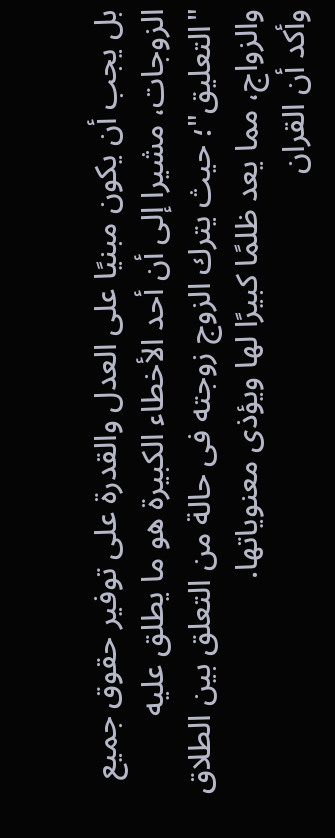بل يجب أن يكون مبنيًا على العدل والقدرة على توفير حقوق جميع الزوجات، مشيرا إلى أن أحد الأخطاء الكبيرة هو ما يطلق عليه "التعليق"؛ حيث يترك الزوج زوجته فى حالة من التعلق بين الطلاق والزواج، مما يعد ظلمًا كبيرًا لها ويؤذى معنوياتها.
وأكد أن القران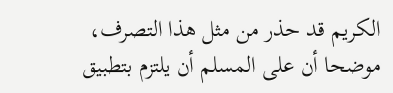الكريم قد حذر من مثل هذا التصرف، موضحا أن على المسلم أن يلتزم بتطبيق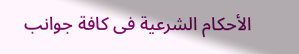الأحكام الشرعية فى كافة جوانب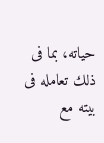حياته، بما فى ذلك تعامله فى بيته مع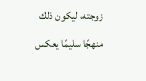زوجته، ليكون ذلك منهجًا سليمًا يعكس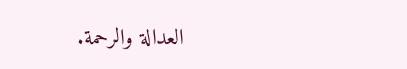العدالة والرحمة.